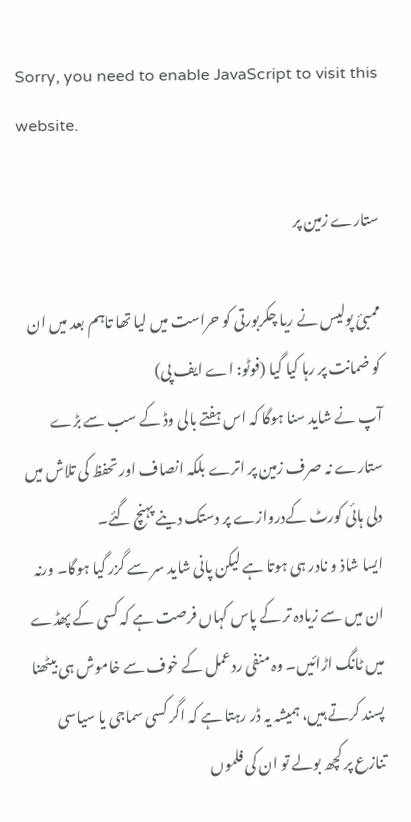Sorry, you need to enable JavaScript to visit this website.

ستارے زمین پر

ممبئ پولیس نے ریا چکربورتی کو حراست میں لیا تھا تاہم بعد میں ان کو ضمانت پر رہا کیا گیا (فوٹو: اے ایف پی)
آپ نے شاید سنا ہوگا کہ اس ہفتے بالی وڈ کے سب سے بڑے ستارے نہ صرف زمین پر اترے بلکہ انصاف اور تحفظ کی تلاش میں دلی ہائی کورٹ کےدروازے پر دستک دینے پہنچ گئے۔
ایسا شاذ و نادر ہی ہوتا ہے لیکن پانی شاید سر سے گزر گیا ہوگا۔ ورنہ ان میں سے زیادہ تر کے پاس کہاں فرصت ہے کہ کسی کے پھڈے میں ٹانگ اڑائیں۔ وہ منفی ردعمل کے خوف سے خاموش ہی بیٹھنا پسند کرتے ہیں، ہمیشہ یہ ڈر رہتا ہے کہ اگر کسی سماجی یا سیاسی تنازع پر کچھ بولے تو ان کی فلموں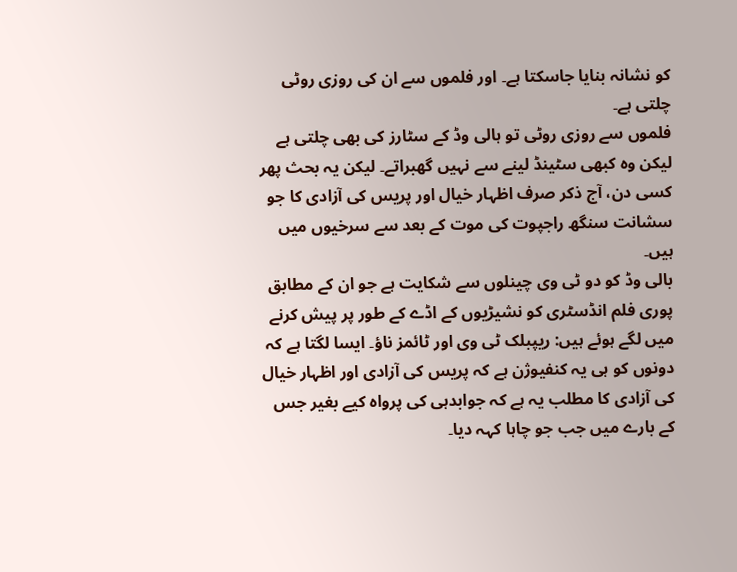کو نشانہ بنایا جاسکتا ہے۔ اور فلموں سے ان کی روزی روٹی چلتی ہے۔
فلموں سے روزی روٹی تو ہالی وڈ کے سٹارز کی بھی چلتی ہے لیکن وہ کبھی سٹینڈ لینے سے نہیں گھبراتے۔ لیکن یہ بحث پھر کسی دن، آج ذکر صرف اظہار خیال اور پریس کی آزادی کا جو سشانت سنگھ راجپوت کی موت کے بعد سے سرخیوں میں ہیں۔
بالی وڈ کو دو ٹی وی چینلوں سے شکایت ہے جو ان کے مطابق پوری فلم انڈسٹری کو نشیڑیوں کے اڈے کے طور پر پیش کرنے میں لگے ہوئے ہیں: ریپبلک ٹی وی اور ٹائمز ناؤ۔ ایسا لگتا ہے کہ دونوں کو ہی یہ کنفیوژن ہے کہ پریس کی آزادی اور اظہار خیال کی آزادی کا مطلب یہ ہے کہ جوابدہی کی پرواہ کیے بغیر جس کے بارے میں جب جو چاہا کہہ دیا۔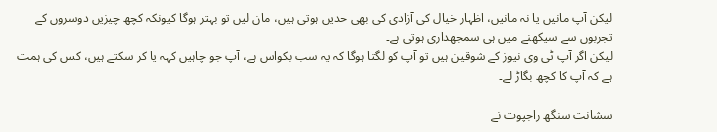لیکن آپ مانیں یا نہ مانیں، اظہار خیال کی آزادی کی بھی حدیں ہوتی ہیں، مان لیں تو بہتر ہوگا کیونکہ کچھ چیزیں دوسروں کے تجربوں سے سیکھنے میں ہی سمجھداری ہوتی ہے۔
لیکن اگر آپ ٹی وی نیوز کے شوقین ہیں تو آپ کو لگتا ہوگا کہ یہ سب بکواس ہے، آپ جو چاہیں کہہ یا کر سکتے ہیں، کس کی ہمت ہے کہ آپ کا کچھ بگاڑ لے۔

سشانت سنگھ راجپوت نے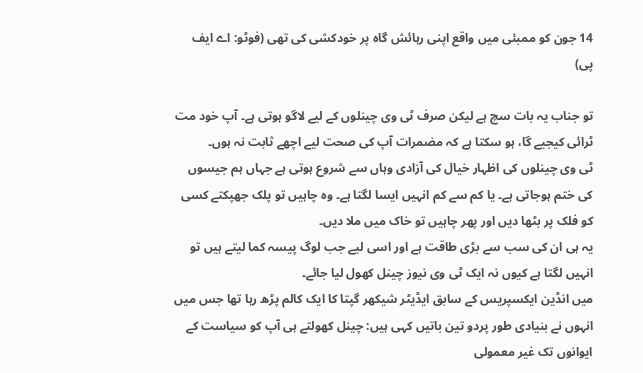14 جون کو ممبئی میں واقع اپنی رہائش گاہ پر خودکشی کی تھی (فوٹو: اے ایف پی)

تو جناب یہ بات سچ ہے لیکن صرف ٹی وی چینلوں کے لیے لاگو ہوتی ہے۔ آپ خود مت ٹرائی کیجیے گا، ہو سکتا ہے کہ مضمرات آپ کی صحت لیے اچھے ثابت نہ ہوں۔
ٹی وی چینلوں کی اظہار خیال کی آزادی وہاں سے شروع ہوتی ہے جہاں ہم جیسوں کی ختم ہوجاتی ہے۔ یا کم سے کم انہیں ایسا لگتا ہے۔ وہ چاہیں تو پلک جھپکتے کسی کو فلک پر بٹھا دیں اور پھر چاہیں تو خاک میں ملا دیں۔
یہ ہی ان کی سب سے بڑی طاقت ہے اور اسی لیے جب لوگ پیسہ کما لیتے ہیں تو انہیں لگتا ہے کیوں نہ ایک ٹی وی نیوز چینل کھول لیا جائے۔
میں انڈین ایکسپریس کے سابق ایڈیٹر شیکھر گپتا کا ایک کالم پڑھ رہا تھا جس میں انہوں نے بنیادی طور پردو تین باتیں کہی ہیں: چینل کھولتے ہی آپ کو سیاست کے ایوانوں تک غیر معمولی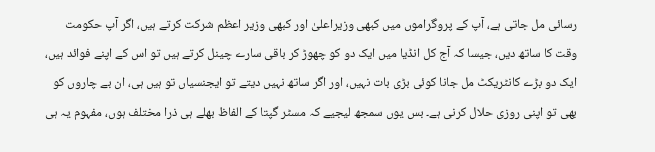رسائی مل جاتی ہے، آپ کے پروگراموں میں کبھی وزیراعلیٰ اور کبھی وزیر اعظم شرکت کرتے ہیں، اگر آپ حکومت وقت کا ساتھ دیں، جیسا کہ آج کل انڈیا میں ایک دو کو چھوڑ کر باقی سارے چینل کرتے ہیں تو اس کے اپنے فوائد ہیں، ایک دو بڑے کانٹریکٹ مل جانا کوئی بڑی بات نہیں، اور اگر ساتھ نہیں دیتے تو ایجنسیاں تو ہیں ہی، ان بے چاروں کو بھی تو اپنی روزی حلال کرنی ہے۔ بس یوں سمجھ لیجیے کہ مسٹر گپتا کے الفاظ بھلے ہی ذرا مختلف ہوں، مفہوم یہ ہی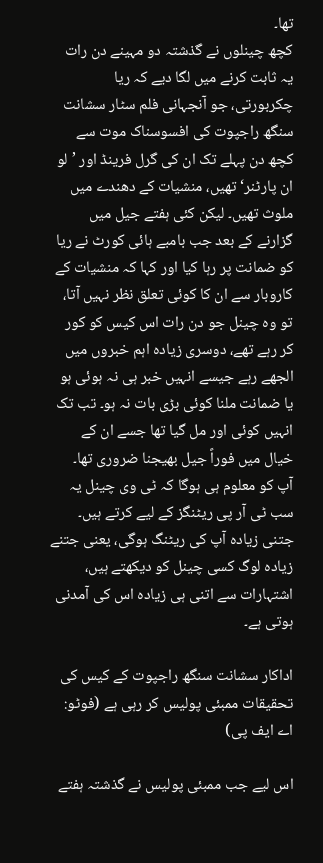تھا۔
کچھ چینلوں نے گذشتہ دو مہینے دن رات یہ ثابت کرنے میں لگا دیے کہ ریا چکربورتی، جو آنجہانی فلم سٹار سشانت سنگھ راجپوت کی افسوسناک موت سے کچھ دن پہلے تک ان کی گرل فرینڈ اور ’لو ان پارٹنر‘ تھیں، منشیات کے دھندے میں ملوث تھیں۔ لیکن کئی ہفتے جیل میں گزارنے کے بعد جب بامبے ہائی کورٹ نے ریا کو ضمانت پر رہا کیا اور کہا کہ منشیات کے کاروبار سے ان کا کوئی تعلق نظر نہیں آتا، تو وہ چینل جو دن رات اس کیس کو کور کر رہے تھے، دوسری زیادہ اہم خبروں میں الجھے رہے جیسے انہیں خبر ہی نہ ہوئی ہو یا ضمانت ملنا کوئی بڑی بات نہ ہو۔ تب تک انہیں کوئی اور مل گیا تھا جسے ان کے خیال میں فوراً جیل بھیجنا ضروری تھا۔
آپ کو معلوم ہی ہوگا کہ ٹی وی چینل یہ سب ٹی آر پی ریٹنگز کے لیے کرتے ہیں۔ جتنی زیادہ آپ کی ریٹنگ ہوگی، یعنی جتنے زیادہ لوگ کسی چینل کو دیکھتے ہیں، اشتہارات سے اتنی ہی زیادہ اس کی آمدنی ہوتی ہے۔

اداکار سشانت سنگھ راجپوت کے کیس کی تحقیقات ممبئی پولیس کر رہی ہے (فوٹو: اے ایف پی)

اس لیے جب ممبئی پولیس نے گذشتہ ہفتے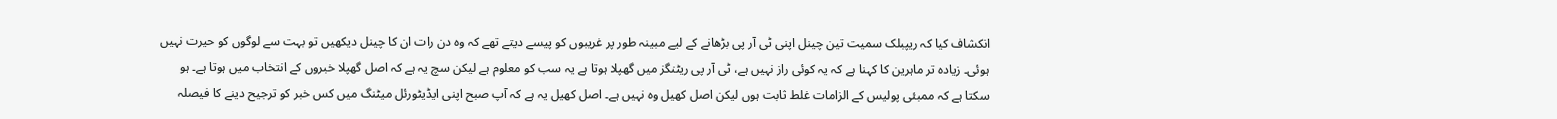انکشاف کیا کہ ریپبلک سمیت تین چینل اپنی ٹی آر پی بڑھانے کے لیے مبینہ طور پر غریبوں کو پیسے دیتے تھے کہ وہ دن رات ان کا چینل دیکھیں تو بہت سے لوگوں کو حیرت نہیں ہوئی۔ زیادہ تر ماہرین کا کہنا ہے کہ یہ کوئی راز نہیں ہے، ٹی آر پی ریٹنگز میں گھپلا ہوتا ہے یہ سب کو معلوم ہے لیکن سچ یہ ہے کہ اصل گھپلا خبروں کے انتخاب میں ہوتا ہے۔ ہو سکتا ہے کہ ممبئی پولیس کے الزامات غلط ثابت ہوں لیکن اصل کھیل وہ نہیں ہے۔ اصل کھیل یہ ہے کہ آپ صبح اپنی ایڈیٹورئل میٹنگ میں کس خبر کو ترجیح دینے کا فیصلہ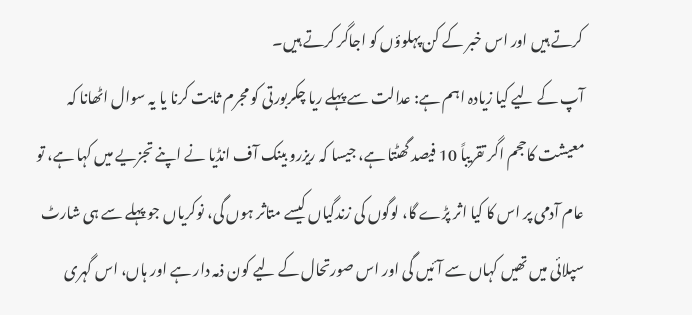کرتے ہیں اور اس خبر کے کن پہلوؤں کو اجاگر کرتے ہیں۔
آپ کے لیے کیا زیادہ اہم ہے: عدالت سے پہلے ریا چکربورتی کو مجرم ثابت کرنا یا یہ سوال اٹھانا کہ معیشت کاحجم اگر تقریباً 10 فیصد گھٹتا ہے، جیسا کہ ریزرو بینک آف انڈیا نے اپنے تجزیے میں کہا ہے، تو عام آدمی پر اس کا کیا اثر پڑے گا، لوگوں کی زندگیاں کیسے متاثر ہوں گی، نوکریاں جو پہلے سے ہی شارٹ سپلائی میں تھیں کہاں سے آئیں گی اور اس صورتحال کے لیے کون ذمہ دار ہے اور ہاں، اس گہری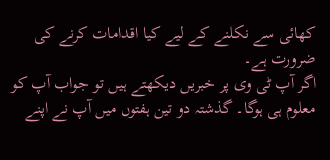کھائی سے نکلنے کے لیے کیا اقدامات کرنے کی ضرورت ہے۔
اگر آپ ٹی وی پر خبریں دیکھتے ہیں تو جواب آپ کو معلوم ہی ہوگا۔ گذشتہ دو تین ہفتوں میں آپ نے اپنے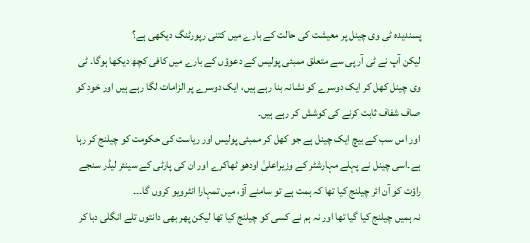پسندیدہ ٹی وی چینل پر معیشت کی حالت کے بارے میں کتنی رپورٹنگ دیکھی ہے؟
لیکن آپ نے ٹی آر پی سے متعلق ممبئی پولیس کے دعوؤں کے بارے میں کافی کچھ دیکھا ہوگا۔ ٹی وی چینل کھل کر ایک دوسرے کو نشانہ بنا رہے ہیں، ایک دوسرے پر الزامات لگا رہے ہیں اور خود کو صاف شفاف ثابت کرنے کی کوشش کر رہے ہیں۔
اور اس سب کے بیچ ایک چینل ہے جو کھل کر ممبئی پولیس اور ریاست کی حکومت کو چیلنج کر رہا ہے۔اسی چینل نے پہلے مہارشٹر کے وزیراعلیٰ اودھو ٹھاکرے اور ان کی پارٹی کے سینئر لیڈر سنجے راؤت کو آن ائر چیلنج کیا تھا کہ ہمت ہے تو سامنے آؤ، میں تمہارا انٹرویو کروں گا۔۔۔
نہ ہمیں چیلنج کیا گیا تھا اور نہ ہم نے کسی کو چیلنج کیا تھا لیکن پھر بھی دانتوں تلے انگلی دبا کر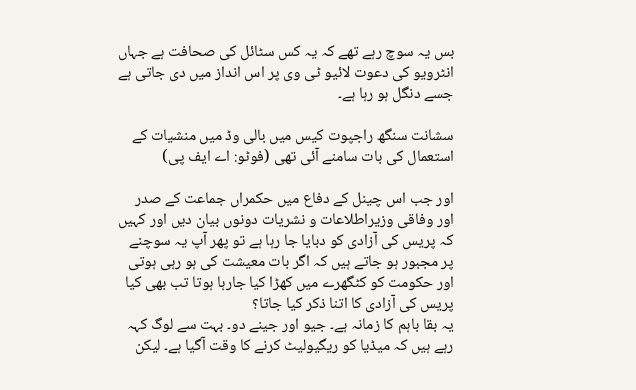بس یہ سوچ رہے تھے کہ یہ کس سٹائل کی صحافت ہے جہاں انٹرویو کی دعوت لائیو ٹی وی پر اس انداز میں دی جاتی ہے جسے دنگل ہو رہا ہے۔

سشانت سنگھ راجپوت کیس میں بالی وڈ میں منشیات کے استعمال کی بات سامنے آئی تھی (فوٹو: اے ایف پی)

اور جب اس چینل کے دفاع میں حکمراں جماعت کے صدر اور وفاقی وزیراطلاعات و نشریات دونوں بیان دیں اور کہیں کہ پریس کی آزادی کو دبایا جا رہا ہے تو پھر آپ یہ سوچنے پر مجبور ہو جاتے ہیں کہ اگر بات معیشت کی ہو رہی ہوتی اور حکومت کو کٹگھرے میں کھڑا کیا جارہا ہوتا تب بھی کیا پریس کی آزادی کا اتنا ذکر کیا جاتا؟
یہ بقا باہم کا زمانہ ہے۔ جیو اور جینے دو۔ بہت سے لوگ کہہ رہے ہیں کہ میڈیا کو ریگیولیٹ کرنے کا وقت آگیا ہے۔ لیکن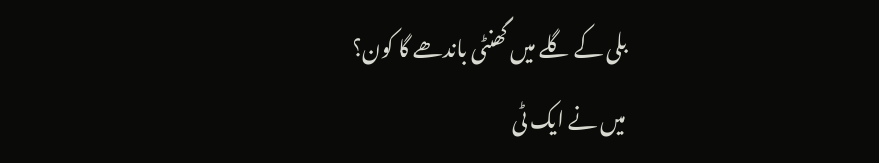بلی کے گلے میں گھنٹی باندھے گا کون؟
میں نے ایک ٹی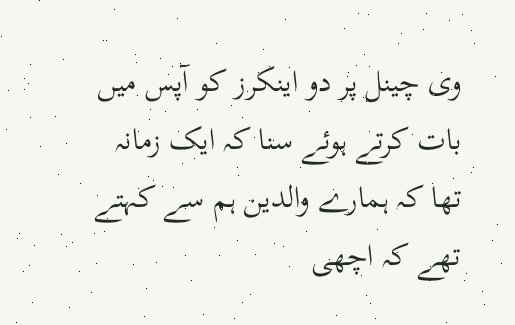وی چینل پر دو اینکرز کو آپس میں بات کرتے ہوئے سنا کہ ایک زمانہ تھا کہ ہمارے والدین ہم سے کہتے تھے کہ اچھی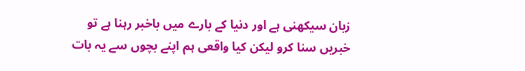زبان سیکھنی ہے اور دنیا کے بارے میں باخبر رہنا ہے تو خبریں سنا کرو لیکن کیا واقعی ہم اپنے بچوں سے یہ بات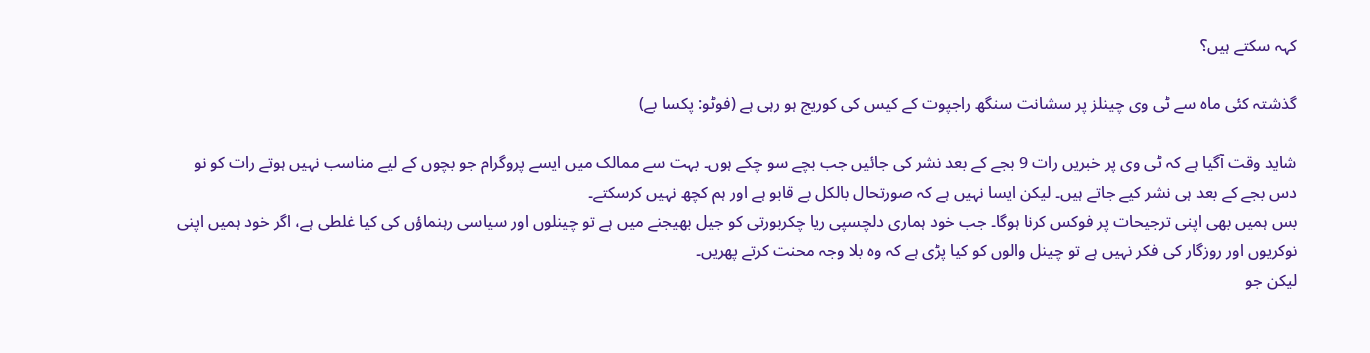کہہ سکتے ہیں؟

گذشتہ کئی ماہ سے ٹی وی چینلز پر سشانت سنگھ راجپوت کے کیس کی کوریج ہو رہی ہے (فوٹو: پکسا بے)

شاید وقت آگیا ہے کہ ٹی وی پر خبریں رات 9 بجے کے بعد نشر کی جائیں جب بچے سو چکے ہوں۔ بہت سے ممالک میں ایسے پروگرام جو بچوں کے لیے مناسب نہیں ہوتے رات کو نو دس بجے کے بعد ہی نشر کیے جاتے ہیں۔ لیکن ایسا نہیں ہے کہ صورتحال بالکل بے قابو ہے اور ہم کچھ نہیں کرسکتے۔
بس ہمیں بھی اپنی ترجیحات پر فوکس کرنا ہوگا۔ جب خود ہماری دلچسپی ریا چکربورتی کو جیل بھیجنے میں ہے تو چینلوں اور سیاسی رہنماؤں کی کیا غلطی ہے، اگر خود ہمیں اپنی نوکریوں اور روزگار کی فکر نہیں ہے تو چینل والوں کو کیا پڑی ہے کہ وہ بلا وجہ محنت کرتے پھریں۔
لیکن جو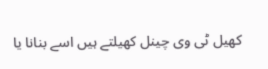کھیل ٹی وی چینل کھیلتے ہیں اسے بنانا یا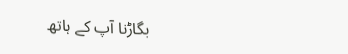بگاڑنا آپ کے ہاتھ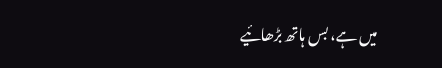میں ہے، بس ہاتھ بڑھائیے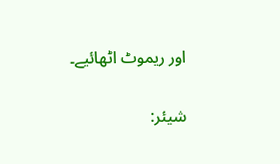اور ریموٹ اٹھائیے۔

شیئر: